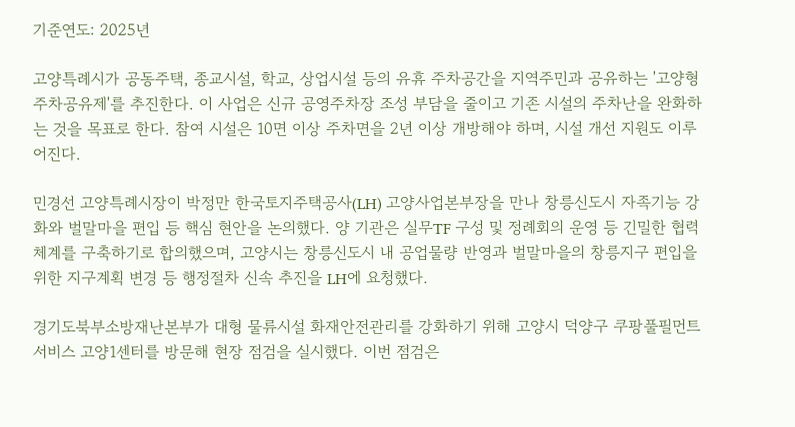기준연도: 2025년

고양특례시가 공동주택, 종교시설, 학교, 상업시설 등의 유휴 주차공간을 지역주민과 공유하는 '고양형 주차공유제'를 추진한다. 이 사업은 신규 공영주차장 조성 부담을 줄이고 기존 시설의 주차난을 완화하는 것을 목표로 한다. 참여 시설은 10면 이상 주차면을 2년 이상 개방해야 하며, 시설 개선 지원도 이루어진다.

민경선 고양특례시장이 박정만 한국토지주택공사(LH) 고양사업본부장을 만나 창릉신도시 자족기능 강화와 벌말마을 편입 등 핵심 현안을 논의했다. 양 기관은 실무TF 구성 및 정례회의 운영 등 긴밀한 협력체계를 구축하기로 합의했으며, 고양시는 창릉신도시 내 공업물량 반영과 벌말마을의 창릉지구 편입을 위한 지구계획 변경 등 행정절차 신속 추진을 LH에 요청했다.

경기도북부소방재난본부가 대형 물류시설 화재안전관리를 강화하기 위해 고양시 덕양구 쿠팡풀필먼트서비스 고양1센터를 방문해 현장 점검을 실시했다. 이번 점검은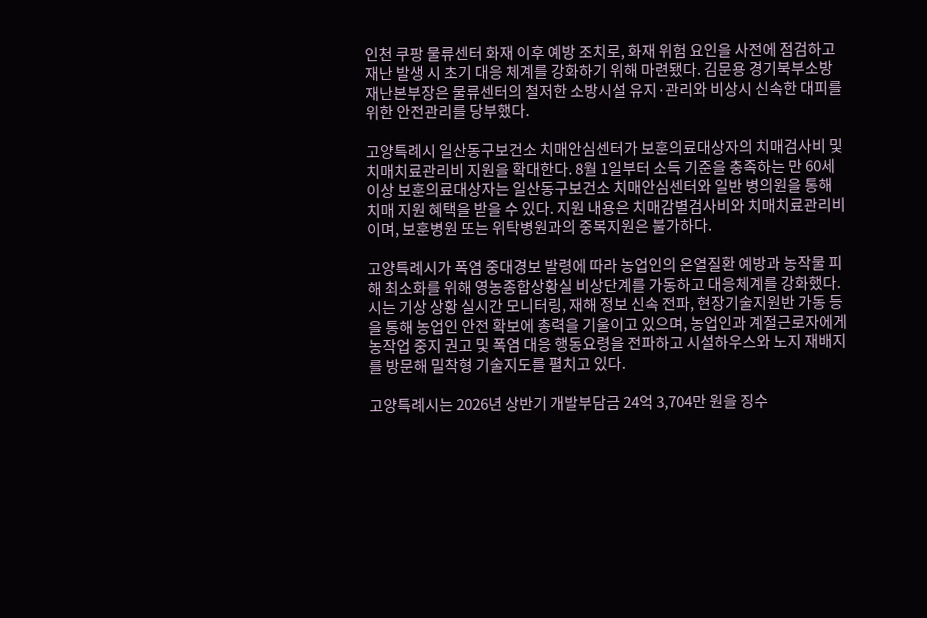인천 쿠팡 물류센터 화재 이후 예방 조치로, 화재 위험 요인을 사전에 점검하고 재난 발생 시 초기 대응 체계를 강화하기 위해 마련됐다. 김문용 경기북부소방재난본부장은 물류센터의 철저한 소방시설 유지·관리와 비상시 신속한 대피를 위한 안전관리를 당부했다.

고양특례시 일산동구보건소 치매안심센터가 보훈의료대상자의 치매검사비 및 치매치료관리비 지원을 확대한다. 8월 1일부터 소득 기준을 충족하는 만 60세 이상 보훈의료대상자는 일산동구보건소 치매안심센터와 일반 병의원을 통해 치매 지원 혜택을 받을 수 있다. 지원 내용은 치매감별검사비와 치매치료관리비이며, 보훈병원 또는 위탁병원과의 중복지원은 불가하다.

고양특례시가 폭염 중대경보 발령에 따라 농업인의 온열질환 예방과 농작물 피해 최소화를 위해 영농종합상황실 비상단계를 가동하고 대응체계를 강화했다. 시는 기상 상황 실시간 모니터링, 재해 정보 신속 전파, 현장기술지원반 가동 등을 통해 농업인 안전 확보에 총력을 기울이고 있으며, 농업인과 계절근로자에게 농작업 중지 권고 및 폭염 대응 행동요령을 전파하고 시설하우스와 노지 재배지를 방문해 밀착형 기술지도를 펼치고 있다.

고양특례시는 2026년 상반기 개발부담금 24억 3,704만 원을 징수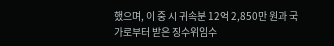했으며, 이 중 시 귀속분 12억 2,850만 원과 국가로부터 받은 징수위임수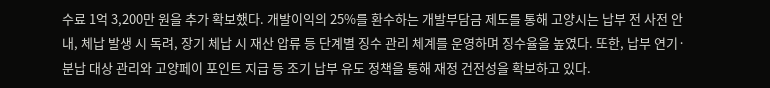수료 1억 3,200만 원을 추가 확보했다. 개발이익의 25%를 환수하는 개발부담금 제도를 통해 고양시는 납부 전 사전 안내, 체납 발생 시 독려, 장기 체납 시 재산 압류 등 단계별 징수 관리 체계를 운영하며 징수율을 높였다. 또한, 납부 연기·분납 대상 관리와 고양페이 포인트 지급 등 조기 납부 유도 정책을 통해 재정 건전성을 확보하고 있다.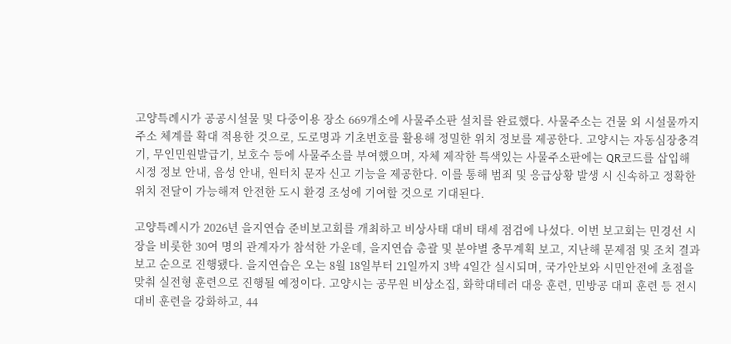고양특례시가 공공시설물 및 다중이용 장소 669개소에 사물주소판 설치를 완료했다. 사물주소는 건물 외 시설물까지 주소 체계를 확대 적용한 것으로, 도로명과 기초번호를 활용해 정밀한 위치 정보를 제공한다. 고양시는 자동심장충격기, 무인민원발급기, 보호수 등에 사물주소를 부여했으며, 자체 제작한 특색있는 사물주소판에는 QR코드를 삽입해 시정 정보 안내, 음성 안내, 원터치 문자 신고 기능을 제공한다. 이를 통해 범죄 및 응급상황 발생 시 신속하고 정확한 위치 전달이 가능해져 안전한 도시 환경 조성에 기여할 것으로 기대된다.

고양특례시가 2026년 을지연습 준비보고회를 개최하고 비상사태 대비 태세 점검에 나섰다. 이번 보고회는 민경선 시장을 비롯한 30여 명의 관계자가 참석한 가운데, 을지연습 총괄 및 분야별 충무계획 보고, 지난해 문제점 및 조치 결과 보고 순으로 진행됐다. 을지연습은 오는 8월 18일부터 21일까지 3박 4일간 실시되며, 국가안보와 시민안전에 초점을 맞춰 실전형 훈련으로 진행될 예정이다. 고양시는 공무원 비상소집, 화학대테러 대응 훈련, 민방공 대피 훈련 등 전시 대비 훈련을 강화하고, 44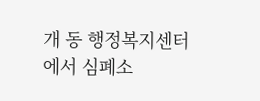개 동 행정복지센터에서 심폐소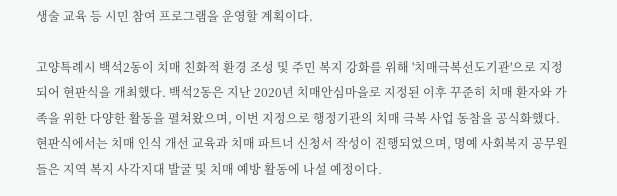생술 교육 등 시민 참여 프로그램을 운영할 계획이다.

고양특례시 백석2동이 치매 친화적 환경 조성 및 주민 복지 강화를 위해 '치매극복선도기관'으로 지정되어 현판식을 개최했다. 백석2동은 지난 2020년 치매안심마을로 지정된 이후 꾸준히 치매 환자와 가족을 위한 다양한 활동을 펼쳐왔으며, 이번 지정으로 행정기관의 치매 극복 사업 동참을 공식화했다. 현판식에서는 치매 인식 개선 교육과 치매 파트너 신청서 작성이 진행되었으며, 명예 사회복지 공무원들은 지역 복지 사각지대 발굴 및 치매 예방 활동에 나설 예정이다.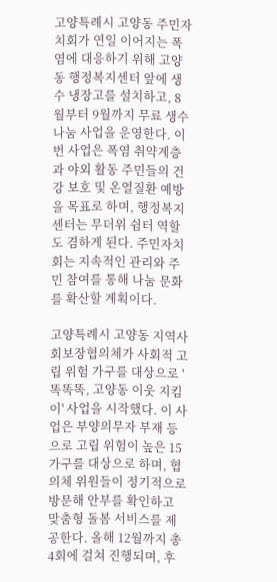고양특례시 고양동 주민자치회가 연일 이어지는 폭염에 대응하기 위해 고양동 행정복지센터 앞에 생수 냉장고를 설치하고, 8월부터 9월까지 무료 생수 나눔 사업을 운영한다. 이번 사업은 폭염 취약계층과 야외 활동 주민들의 건강 보호 및 온열질환 예방을 목표로 하며, 행정복지센터는 무더위 쉼터 역할도 겸하게 된다. 주민자치회는 지속적인 관리와 주민 참여를 통해 나눔 문화를 확산할 계획이다.

고양특례시 고양동 지역사회보장협의체가 사회적 고립 위험 가구를 대상으로 '똑똑똑, 고양동 이웃 지킴이' 사업을 시작했다. 이 사업은 부양의무자 부재 등으로 고립 위험이 높은 15가구를 대상으로 하며, 협의체 위원들이 정기적으로 방문해 안부를 확인하고 맞춤형 돌봄 서비스를 제공한다. 올해 12월까지 총 4회에 걸쳐 진행되며, 후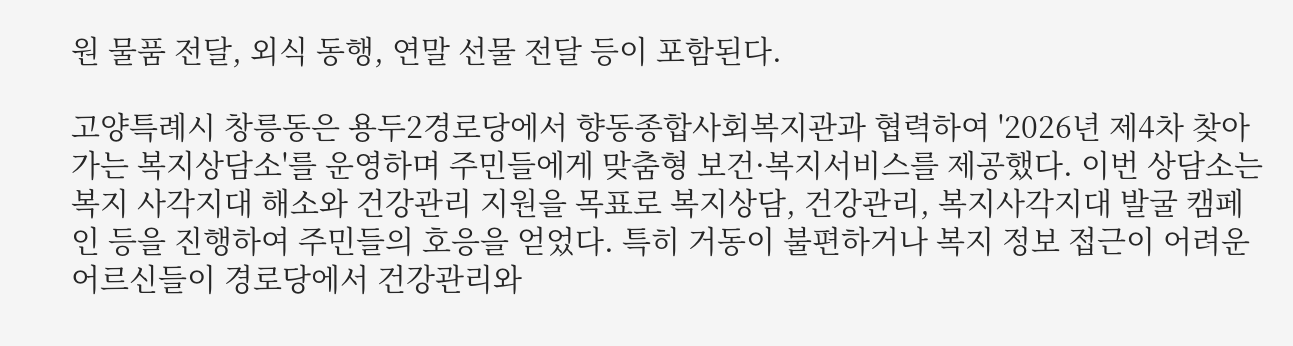원 물품 전달, 외식 동행, 연말 선물 전달 등이 포함된다.

고양특례시 창릉동은 용두2경로당에서 향동종합사회복지관과 협력하여 '2026년 제4차 찾아가는 복지상담소'를 운영하며 주민들에게 맞춤형 보건·복지서비스를 제공했다. 이번 상담소는 복지 사각지대 해소와 건강관리 지원을 목표로 복지상담, 건강관리, 복지사각지대 발굴 캠페인 등을 진행하여 주민들의 호응을 얻었다. 특히 거동이 불편하거나 복지 정보 접근이 어려운 어르신들이 경로당에서 건강관리와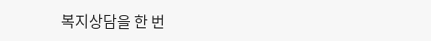복지상담을 한 번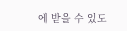에 받을 수 있도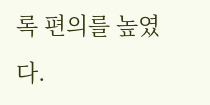록 편의를 높였다.